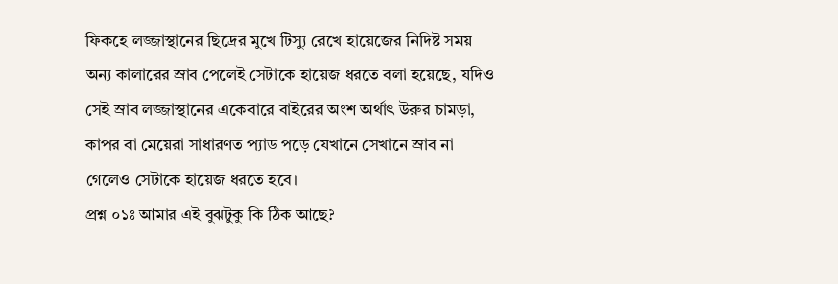ফিকহে লজ্জাস্থানের ছিদ্রের মুখে টিস্যু রেখে হায়েজের নিদিষ্ট সময় অন্য কালারের স্রাব পেলেই সেটাকে হায়েজ ধরতে বলা হয়েছে, যদিও সেই স্রাব লজ্জাস্থানের একেবারে বাইরের অংশ অর্থাৎ উরুর চামড়া, কাপর বা মেয়েরা সাধারণত প্যাড পড়ে যেখানে সেখানে স্রাব না গেলেও সেটাকে হায়েজ ধরতে হবে।
প্রশ্ন ০১ঃ আমার এই বুঝটুকু কি ঠিক আছে?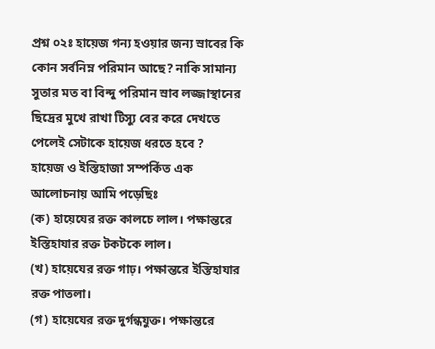প্রশ্ন ০২ঃ হায়েজ গন্য হওয়ার জন্য স্রাবের কি কোন সর্বনিম্ন পরিমান আছে? নাকি সামান্য সুতার মত বা বিন্দু পরিমান স্রাব লজ্জাস্থানের ছিদ্রের মুখে রাখা টিস্যু বের করে দেখতে পেলেই সেটাকে হায়েজ ধরতে হবে ?
হায়েজ ও ইস্তিহাজা সম্পর্কিত এক আলোচনায় আমি পড়েছিঃ
(ক) হায়েযের রক্ত কালচে লাল। পক্ষান্তরে ইস্তিহাযার রক্ত টকটকে লাল।
(খ) হায়েযের রক্ত গাঢ়। পক্ষান্তরে ইস্তিহাযার রক্ত পাতলা।
(গ) হায়েযের রক্ত দুর্গন্ধযুক্ত। পক্ষান্তরে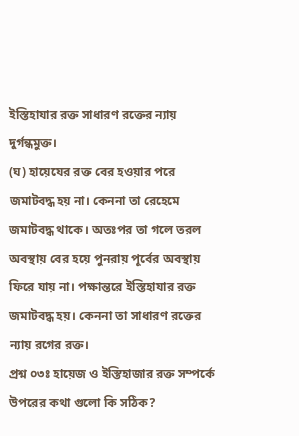ইস্তিহাযার রক্ত সাধারণ রক্তের ন্যায় দুর্গন্ধমুক্ত।
(ঘ) হায়েযের রক্ত বের হওয়ার পরে জমাটবদ্ধ হয় না। কেননা তা রেহেমে জমাটবদ্ধ থাকে। অতঃপর তা গলে তরল অবস্থায় বের হয়ে পুনরায় পূর্বের অবস্থায় ফিরে যায় না। পক্ষান্তরে ইস্তিহাযার রক্ত জমাটবদ্ধ হয়। কেননা তা সাধারণ রক্তের ন্যায় রগের রক্ত।
প্রশ্ন ০৩ঃ হায়েজ ও ইস্তিহাজার রক্ত সম্পর্কে উপরের কথা গুলো কি সঠিক?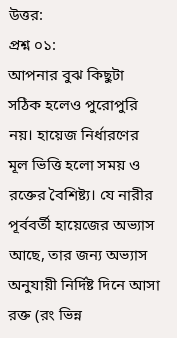উত্তর:
প্রশ্ন ০১:
আপনার বুঝ কিছুটা সঠিক হলেও পুরোপুরি নয়। হায়েজ নির্ধারণের মূল ভিত্তি হলো সময় ও রক্তের বৈশিষ্ট্য। যে নারীর পূর্ববর্তী হায়েজের অভ্যাস আছে, তার জন্য অভ্যাস অনুযায়ী নির্দিষ্ট দিনে আসা রক্ত (রং ভিন্ন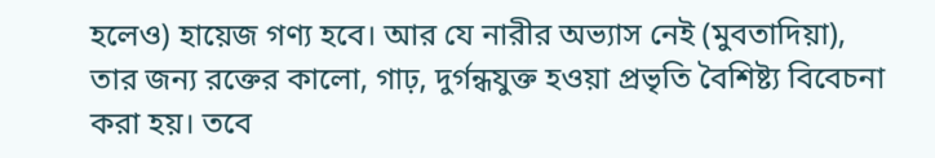হলেও) হায়েজ গণ্য হবে। আর যে নারীর অভ্যাস নেই (মুবতাদিয়া), তার জন্য রক্তের কালো, গাঢ়, দুর্গন্ধযুক্ত হওয়া প্রভৃতি বৈশিষ্ট্য বিবেচনা করা হয়। তবে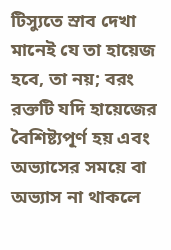টিস্যুতে স্রাব দেখা মানেই যে তা হায়েজ হবে, তা নয়; বরং রক্তটি যদি হায়েজের বৈশিষ্ট্যপূর্ণ হয় এবং অভ্যাসের সময়ে বা অভ্যাস না থাকলে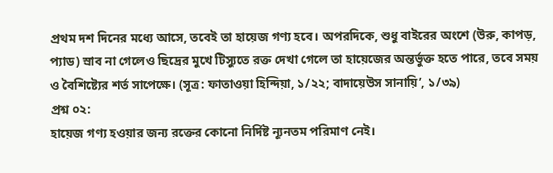প্রথম দশ দিনের মধ্যে আসে, তবেই তা হায়েজ গণ্য হবে। অপরদিকে, শুধু বাইরের অংশে (উরু, কাপড়, প্যাড) স্রাব না গেলেও ছিদ্রের মুখে টিস্যুতে রক্ত দেখা গেলে তা হায়েজের অন্তর্ভুক্ত হতে পারে, তবে সময় ও বৈশিষ্ট্যের শর্ত সাপেক্ষে। (সূত্র: ফাতাওয়া হিন্দিয়া, ১/২২; বাদায়েউস সানায়ি’, ১/৩৯)
প্রশ্ন ০২:
হায়েজ গণ্য হওয়ার জন্য রক্তের কোনো নির্দিষ্ট ন্যূনতম পরিমাণ নেই।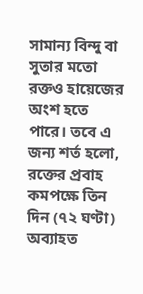সামান্য বিন্দু বা সুতার মতো রক্তও হায়েজের অংশ হতে পারে। তবে এ জন্য শর্ত হলো, রক্তের প্রবাহ কমপক্ষে তিন দিন (৭২ ঘণ্টা) অব্যাহত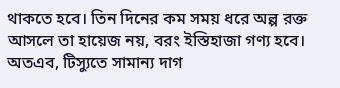থাকতে হবে। তিন দিনের কম সময় ধরে অল্প রক্ত আসলে তা হায়েজ নয়, বরং ইস্তিহাজা গণ্য হবে। অতএব, টিস্যুতে সামান্য দাগ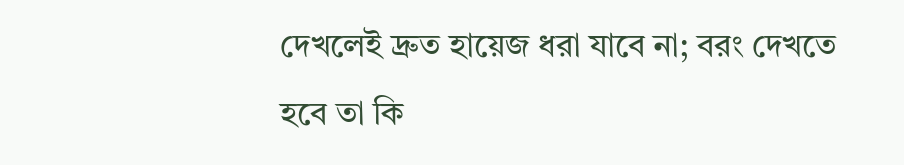দেখলেই দ্রুত হায়েজ ধরা যাবে না; বরং দেখতে হবে তা কি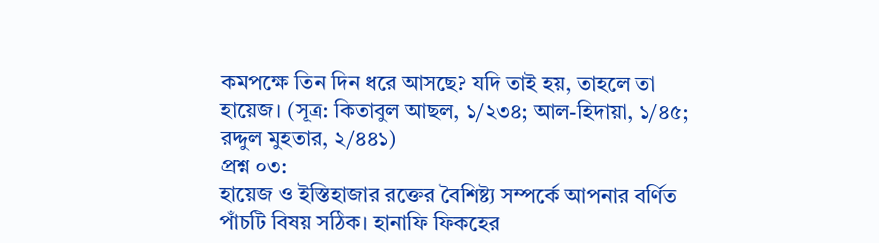কমপক্ষে তিন দিন ধরে আসছে? যদি তাই হয়, তাহলে তা হায়েজ। (সূত্র: কিতাবুল আছল, ১/২৩৪; আল-হিদায়া, ১/৪৫; রদ্দুল মুহতার, ২/৪৪১)
প্রশ্ন ০৩:
হায়েজ ও ইস্তিহাজার রক্তের বৈশিষ্ট্য সম্পর্কে আপনার বর্ণিত পাঁচটি বিষয় সঠিক। হানাফি ফিকহের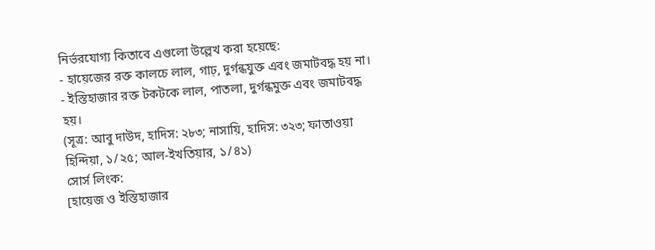নির্ভরযোগ্য কিতাবে এগুলো উল্লেখ করা হয়েছে:
- হায়েজের রক্ত কালচে লাল, গাঢ়, দুর্গন্ধযুক্ত এবং জমাটবদ্ধ হয় না।
- ইস্তিহাজার রক্ত টকটকে লাল, পাতলা, দুর্গন্ধমুক্ত এবং জমাটবদ্ধ হয়।
(সূত্র: আবু দাউদ, হাদিস: ২৮৩; নাসায়ি, হাদিস: ৩২৩; ফাতাওয়া হিন্দিয়া, ১/২৫; আল-ইখতিয়ার, ১/৪১)
সোর্স লিংক:
[হায়েজ ও ইস্তিহাজার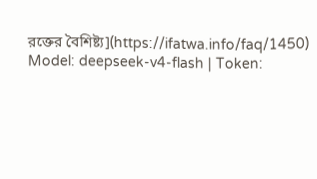রক্তের বৈশিষ্ট্য](https://ifatwa.info/faq/1450)
Model: deepseek-v4-flash | Token: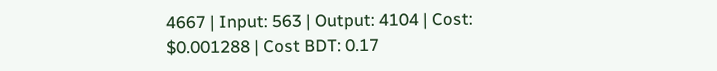4667 | Input: 563 | Output: 4104 | Cost: $0.001288 | Cost BDT: 0.17